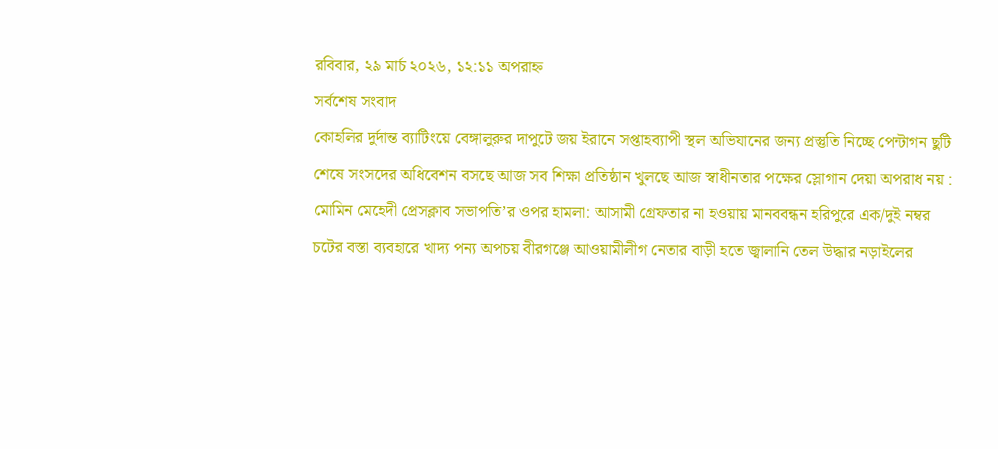রবিবার, ২৯ মার্চ ২০২৬, ১২:১১ অপরাহ্ন
সর্বশেষ সংবাদ
কোহলির দুর্দান্ত ব্যাটিংয়ে বেঙ্গালুরুর দাপুটে জয় ইরানে সপ্তাহব্যাপী স্থল অভিযানের জন্য প্রস্তুতি নিচ্ছে পেন্টাগন ছুটি শেষে সংসদের অধিবেশন বসছে আজ সব শিক্ষা প্রতিষ্ঠান খুলছে আজ স্বাধীনতার পক্ষের স্লোগান দেয়া অপরাধ নয় : মোমিন মেহেদী প্রেসক্লাব সভাপতি’র ওপর হামলা: আসামী গ্রেফতার না হওয়ায় মানববন্ধন হরিপুরে এক/দুই নম্বর চটের বস্তা ব্যবহারে খাদ্য পন্য অপচয় বীরগঞ্জে আওয়ামীলীগ নেতার বাড়ী হতে জ্বালানি তেল উদ্ধার নড়াইলের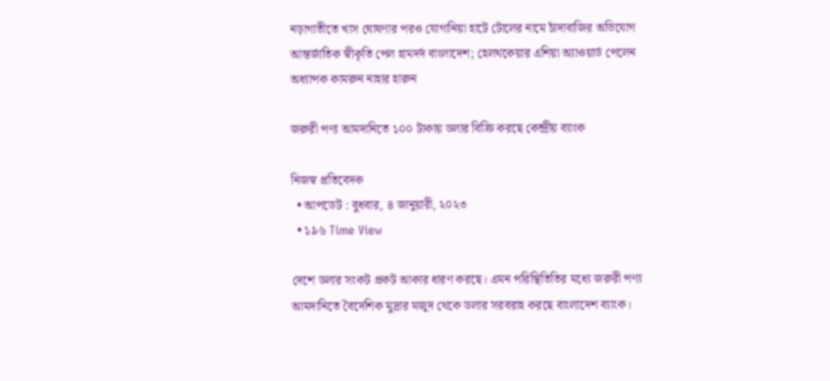নড়াগাতীতে খাস ঘোষণার পরও যোগানিয়া হাটে টোলের নামে চাঁদাবাজির অভিযোগ আন্তর্জাতিক স্বীকৃতি পেল হামদর্দ বাংলাদেশ; হেলথকেয়ার এশিয়া অ্যাওয়ার্ড পেলেন অধ্যাপক কামরুন নাহার হারুন

জরুরী পণ্য আমদানিতে ১০০ টাকায় ডলার বিক্রি করছে কেন্দ্রীয় ব্যাংক

নিজস্ব প্রতিবেদক
  • আপডেট : বুধবার, ৪ জানুয়ারী, ২০২৩
  • ১৯৬ Time View

দেশে ডলার সংকট প্রকট আকার ধারণ করছে। এমন পরিস্থিতিতির মধ্যে জরুরী পণ্য আমদানিতে বৈদেশিক মুদ্রার মজুদ থেকে ডলার সরবরাহ করছে বাংলাদেশ ব্যাংক।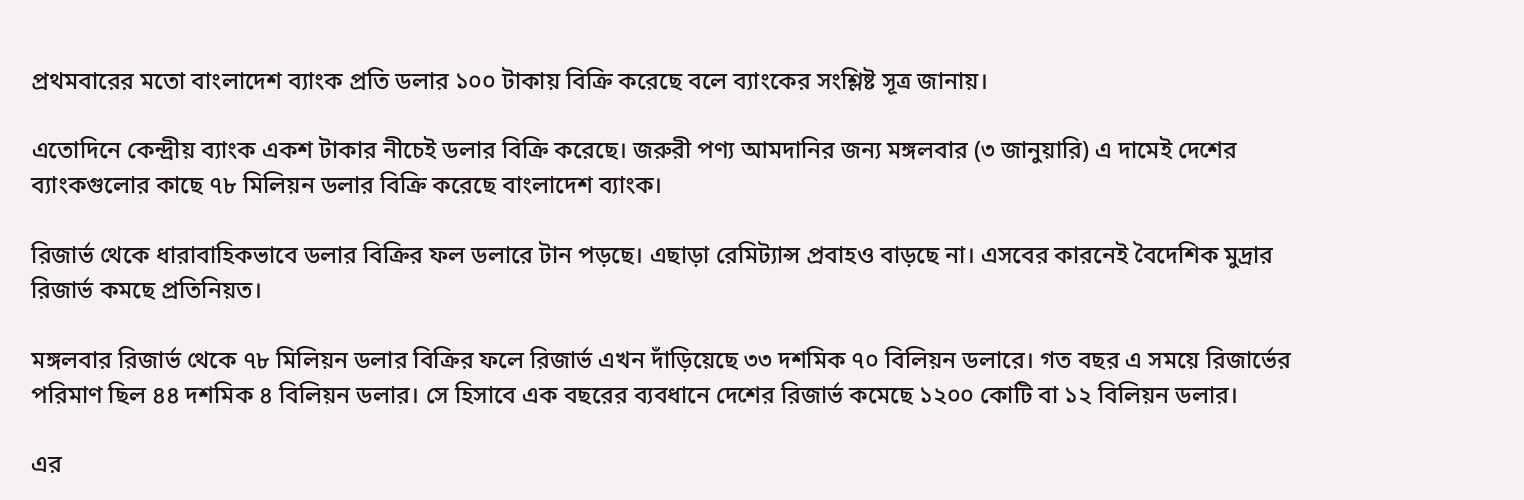প্রথমবারের মতো বাংলাদেশ ব্যাংক প্রতি ডলার ১০০ টাকায় বিক্রি করেছে বলে ব্যাংকের সংশ্লিষ্ট সূত্র জানায়।

এতোদিনে কেন্দ্রীয় ব্যাংক একশ টাকার নীচেই ডলার বিক্রি করেছে। জরুরী পণ্য আমদানির জন্য মঙ্গলবার (৩ জানুয়ারি) এ দামেই দেশের ব্যাংকগুলোর কাছে ৭৮ মিলিয়ন ডলার বিক্রি করেছে বাংলাদেশ ব্যাংক।

রিজার্ভ থেকে ধারাবাহিকভাবে ডলার বিক্রির ফল ডলারে টান পড়ছে। এছাড়া রেমিট্যান্স প্রবাহও বাড়ছে না। এসবের কারনেই বৈদেশিক মুদ্রার রিজার্ভ কমছে প্রতিনিয়ত।

মঙ্গলবার রিজার্ভ থেকে ৭৮ মিলিয়ন ডলার বিক্রির ফলে রিজার্ভ এখন দাঁড়িয়েছে ৩৩ দশমিক ৭০ বিলিয়ন ডলারে। গত বছর এ সময়ে রিজার্ভের পরিমাণ ছিল ৪৪ দশমিক ৪ বিলিয়ন ডলার। সে হিসাবে এক বছরের ব্যবধানে দেশের রিজার্ভ কমেছে ১২০০ কোটি বা ১২ বিলিয়ন ডলার।

এর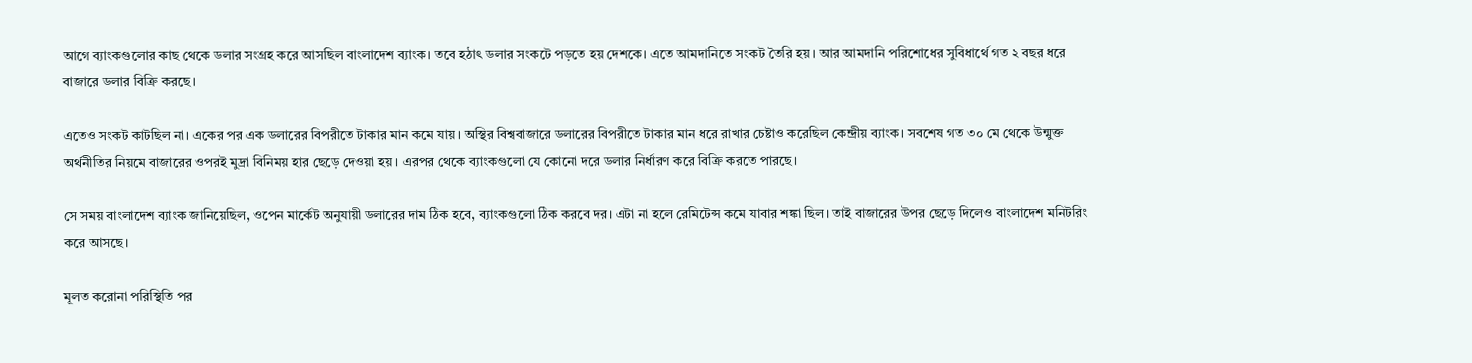আগে ব্যাংকগুলোর কাছ থেকে ডলার সংগ্রহ করে আসছিল বাংলাদেশ ব্যাংক। তবে হঠাৎ ডলার সংকটে পড়তে হয় দেশকে। এতে আমদানিতে সংকট তৈরি হয়। আর আমদানি পরিশোধের সুবিধার্থে গত ২ বছর ধরে বাজারে ডলার বিক্রি করছে।

এতেও সংকট কাটছিল না। একের পর এক ডলারের বিপরীতে টাকার মান কমে যায়। অস্থির বিশ্ববাজারে ডলারের বিপরীতে টাকার মান ধরে রাখার চেষ্টাও করেছিল কেন্দ্রীয় ব্যাংক। সবশেষ গত ৩০ মে থেকে উন্মুক্ত অর্থনীতির নিয়মে বাজারের ওপরই মুদ্রা বিনিময় হার ছেড়ে দেওয়া হয়। এরপর থেকে ব্যাংকগুলো যে কোনো দরে ডলার নির্ধারণ করে বিক্রি করতে পারছে।

সে সময় বাংলাদেশ ব্যাংক জানিয়েছিল, ওপেন মার্কেট অনুযায়ী ডলারের দাম ঠিক হবে, ব্যাংকগুলো ঠিক করবে দর। এটা না হলে রেমিটেন্স কমে যাবার শঙ্কা ছিল। তাই বাজারের উপর ছেড়ে দিলেও বাংলাদেশ মনিটরিং করে আসছে।

মূলত করোনা পরিস্থিতি পর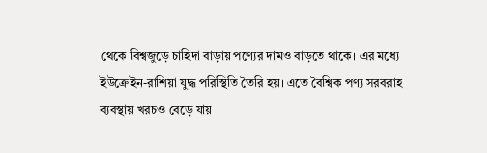থেকে বিশ্বজুড়ে চাহিদা বাড়ায় পণ্যের দামও বাড়তে থাকে। এর মধ্যে ইউক্রেইন-রাশিয়া যুদ্ধ পরিস্থিতি তৈরি হয়। এতে বৈশ্বিক পণ্য সরবরাহ ব্যবস্থায় খরচও বেড়ে যায়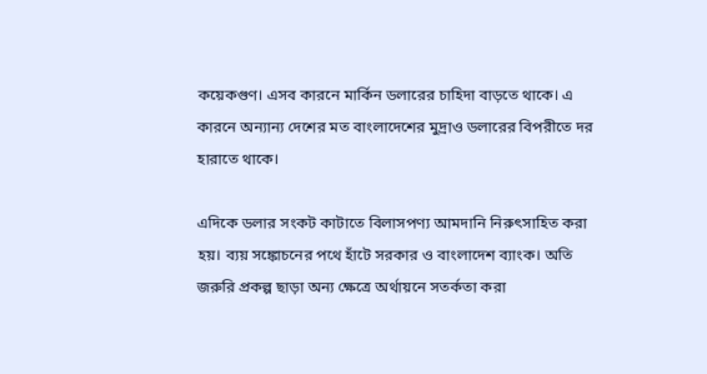কয়েকগুণ। এসব কারনে মার্কিন ডলারের চাহিদা বাড়তে থাকে। এ কারনে অন্যান্য দেশের মত বাংলাদেশের মুদ্রাও ডলারের বিপরীতে দর হারাতে থাকে।

এদিকে ডলার সংকট কাটাতে বিলাসপণ্য আমদানি নিরুৎসাহিত করা হয়। ব্যয় সঙ্কোচনের পথে হাঁটে সরকার ও বাংলাদেশ ব্যাংক। অতি জরুরি প্রকল্প ছাড়া অন্য ক্ষেত্রে অর্থায়নে সতর্কতা করা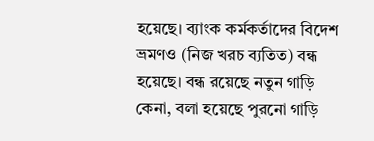হয়েছে। ব্যাংক কর্মকর্তাদের বিদেশ ভ্রমণও (নিজ খরচ ব্যতিত) বন্ধ হয়েছে। বন্ধ রয়েছে নতুন গাড়ি কেনা, বলা হয়েছে পুরনো গাড়ি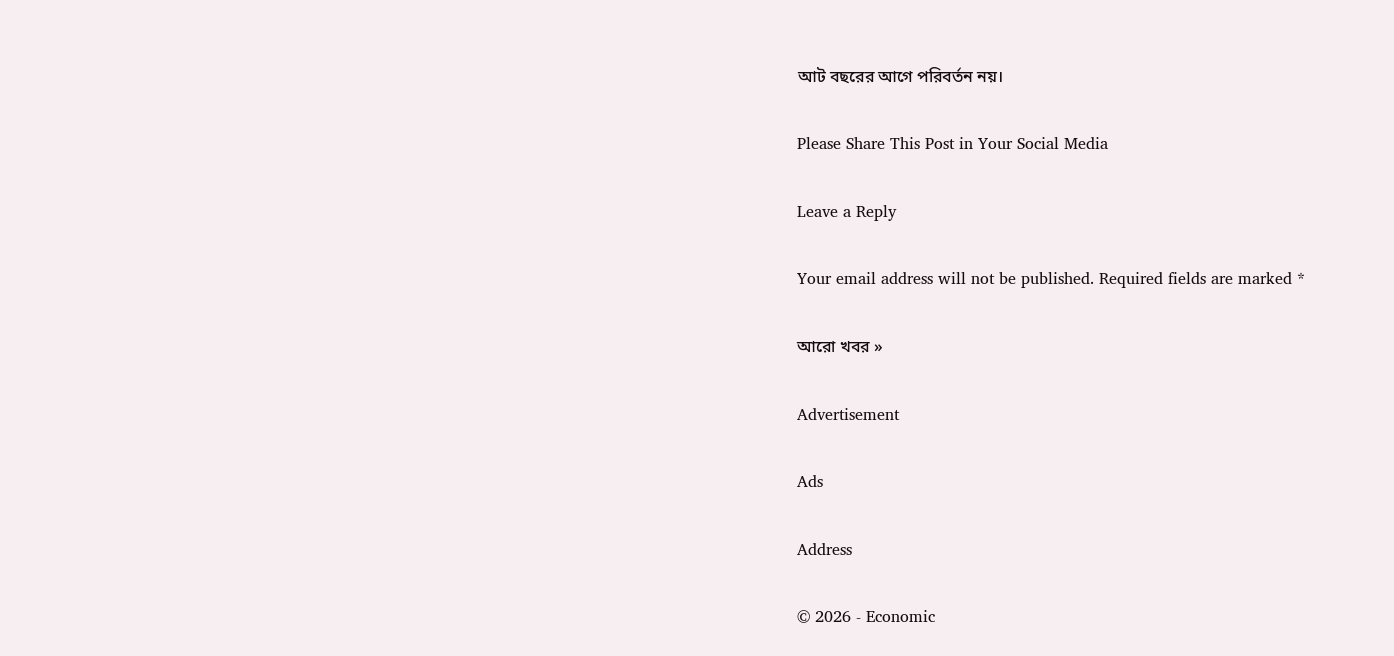আট বছরের আগে পরিবর্তন নয়।

Please Share This Post in Your Social Media

Leave a Reply

Your email address will not be published. Required fields are marked *

আরো খবর »

Advertisement

Ads

Address

© 2026 - Economic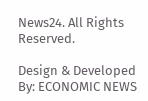News24. All Rights Reserved.

Design & Developed By: ECONOMIC NEWS